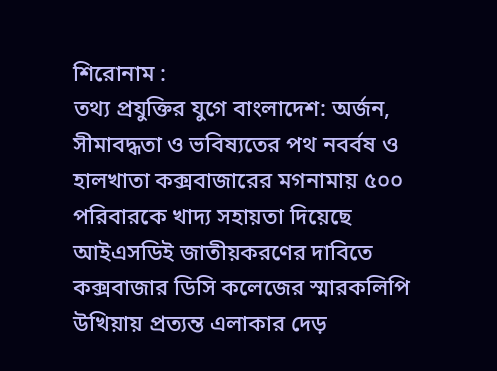শিরোনাম :
তথ্য প্রযুক্তির যুগে বাংলাদেশ: অর্জন, সীমাবদ্ধতা ও ভবিষ্যতের পথ নবর্বষ ও হালখাতা কক্সবাজারের মগনামায় ৫০০ পরিবারকে খাদ্য সহায়তা দিয়েছে আইএসডিই জাতীয়করণের দাবিতে কক্সবাজার ডিসি কলেজের স্মারকলিপি উখিয়ায় প্রত্যন্ত এলাকার দেড়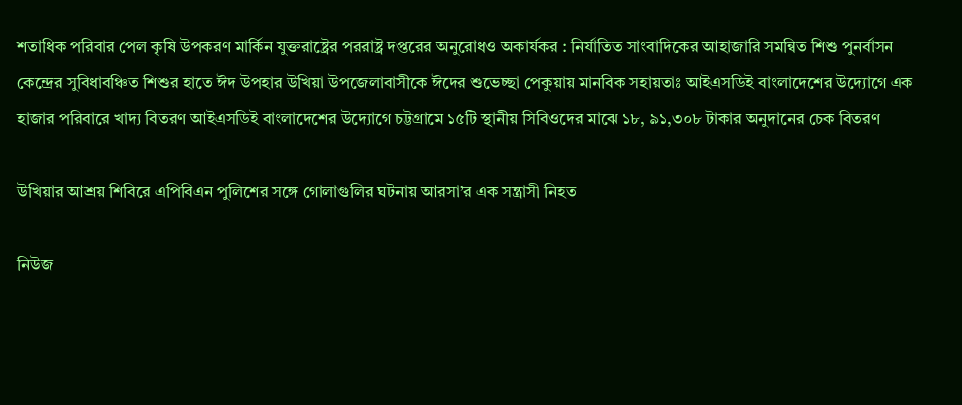শতাধিক পরিবার পেল কৃষি উপকরণ মার্কিন যুক্তরাষ্ট্রের পররাষ্ট্র দপ্তরের অনুরোধও অকার্যকর : নির্যাতিত সাংবাদিকের আহাজারি সমন্বিত শিশু পুনর্বাসন কেন্দ্রের সুবিধাবঞ্চিত শিশুর হাতে ঈদ উপহার উখিয়া উপজেলাবাসীকে ঈদের শুভেচ্ছা পেকুয়ায় মানবিক সহায়তাঃ আইএসডিই বাংলাদেশের উদ্যোগে এক হাজার পরিবারে খাদ্য বিতরণ আইএসডিই বাংলাদেশের উদ্যোগে চট্টগ্রামে ১৫টি স্থানীয় সিবিওদের মাঝে ১৮, ৯১,৩০৮ টাকার অনুদানের চেক বিতরণ

উখিয়ার আশ্রয় শিবিরে এপিবিএন পুলিশের সঙ্গে গোলাগুলির ঘটনায় আরসা’র এক সন্ত্রাসী নিহত

নিউজ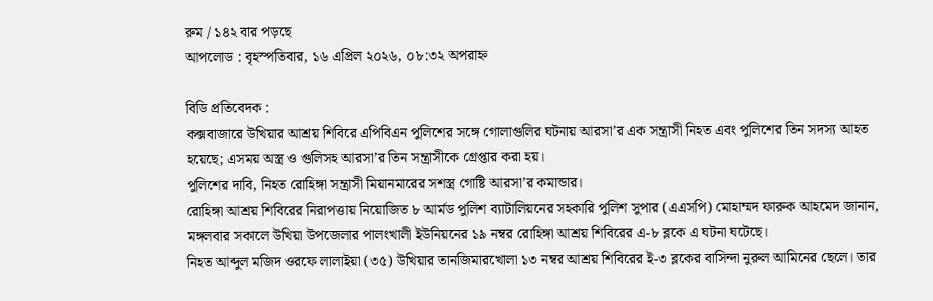রুম / ১৪২ বার পড়ছে
আপলোড : বৃহস্পতিবার, ১৬ এপ্রিল ২০২৬, ০৮:৩২ অপরাহ্ন

বিডি প্রতিবেদক :
কক্সবাজারে উখিয়ার আশ্রয় শিবিরে এপিবিএন পুলিশের সঙ্গে গোলাগুলির ঘটনায় আরসা’র এক সন্ত্রাসী নিহত এবং পুলিশের তিন সদস্য আহত হয়েছে; এসময় অস্ত্র ও গুলিসহ আরসা’র তিন সন্ত্রাসীকে গ্রেপ্তার করা হয়।
পুলিশের দাবি, নিহত রোহিঙ্গা সন্ত্রাসী মিয়ানমারের সশস্ত্র গোষ্টি আরসা’র কমান্ডার।
রোহিঙ্গা আশ্রয় শিবিরের নিরাপত্তায় নিয়োজিত ৮ আর্মড পুলিশ ব্যাটালিয়নের সহকারি পুলিশ সুপার (এএসপি) মোহাম্মদ ফারুক আহমেদ জানান, মঙ্গলবার সকালে উখিয়া উপজেলার পালংখালী ইউনিয়নের ১৯ নম্বর রোহিঙ্গা আশ্রয় শিবিরের এ-৮ ব্লকে এ ঘটনা ঘটেছে।
নিহত আব্দুল মজিদ ওরফে লালাইয়া (৩৫) উখিয়ার তানজিমারখোলা ১৩ নম্বর আশ্রয় শিবিরের ই-৩ ব্লকের বাসিন্দা নুরুল আমিনের ছেলে। তার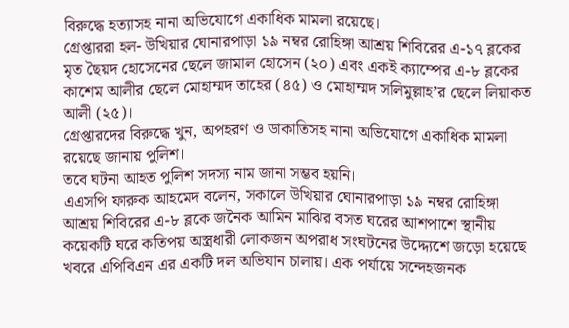বিরুদ্ধে হত্যাসহ নানা অভিযোগে একাধিক মামলা রয়েছে।
গ্রেপ্তাররা হল- উখিয়ার ঘোনারপাড়া ১৯ নম্বর রোহিঙ্গা আশ্রয় শিবিরের এ-১৭ ব্লকের মৃত ছৈয়দ হোসেনের ছেলে জামাল হোসেন (২০) এবং একই ক্যাম্পের এ-৮ ব্লকের কাশেম আলীর ছেলে মোহাম্মদ তাহের (৪৫) ও মোহাম্মদ সলিমুল্লাহ’র ছেলে লিয়াকত আলী (২৫)।
গ্রেপ্তারদের বিরুদ্ধে খুন, অপহরণ ও ডাকাতিসহ নানা অভিযোগে একাধিক মামলা রয়েছে জানায় পুলিশ।
তবে ঘটনা আহত পুলিশ সদস্য নাম জানা সম্ভব হয়নি।
এএসপি ফারুক আহমেদ বলেন, সকালে উখিয়ার ঘোনারপাড়া ১৯ নম্বর রোহিঙ্গা আশ্রয় শিবিরের এ-৮ ব্লকে জনৈক আমিন মাঝির বসত ঘরের আশপাশে স্থানীয় কয়েকটি ঘরে কতিপয় অস্ত্রধারী লোকজন অপরাধ সংঘটনের উদ্দ্যেশে জড়ো হয়েছে খবরে এপিবিএন এর একটি দল অভিযান চালায়। এক পর্যায়ে সন্দেহজনক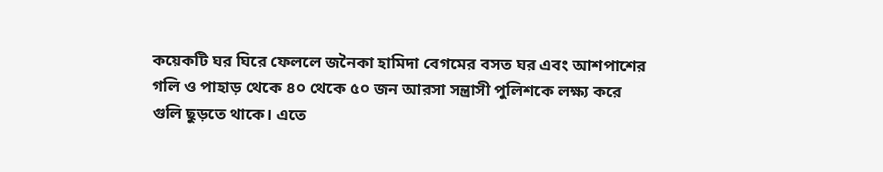কয়েকটি ঘর ঘিরে ফেললে জনৈকা হামিদা বেগমের বসত ঘর এবং আশপাশের গলি ও পাহাড় থেকে ৪০ থেকে ৫০ জন আরসা সন্ত্রাসী পুলিশকে লক্ষ্য করে গুলি ছুড়তে থাকে। এতে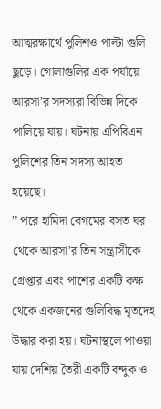আত্মরক্ষার্থে পুলিশও পাল্টা গুলি ছুড়ে। গোলাগুলির এক পর্যায়ে আরসা’র সদস্যরা বিভিন্ন দিকে পালিয়ে যায়। ঘটনায় এপিবিএন পুলিশের তিন সদস্য আহত হয়েছে।
” পরে হামিদা বেগমের বসত ঘর থেকে আরসা’র তিন সন্ত্রাসীকে গ্রেপ্তার এবং পাশের একটি কক্ষ থেকে একজনের গুলিবিদ্ধ মৃতদেহ উদ্ধার করা হয়। ঘটনাস্থলে পাওয়া যায় দেশিয় তৈরী একটি বন্দুক ও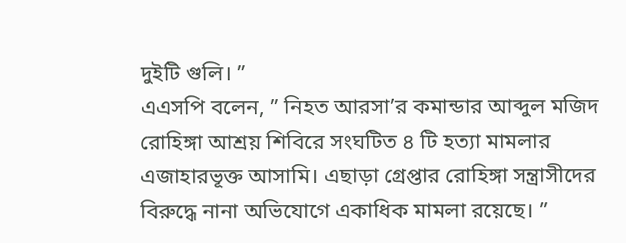দুইটি গুলি। ”
এএসপি বলেন, ” নিহত আরসা’র কমান্ডার আব্দুল মজিদ রোহিঙ্গা আশ্রয় শিবিরে সংঘটিত ৪ টি হত্যা মামলার এজাহারভূক্ত আসামি। এছাড়া গ্রেপ্তার রোহিঙ্গা সন্ত্রাসীদের বিরুদ্ধে নানা অভিযোগে একাধিক মামলা রয়েছে। ”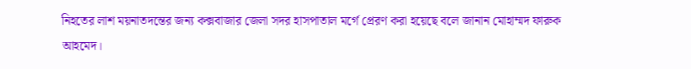নিহতের লাশ ময়নাতদন্তের জন্য কক্সবাজার জেলা সদর হাসপাতাল মর্গে প্রেরণ করা হয়েছে বলে জানান মোহাম্মদ ফারুক আহমেদ।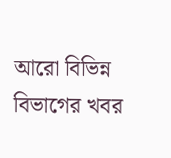আরো বিভিন্ন বিভাগের খবর